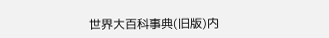世界大百科事典(旧版)内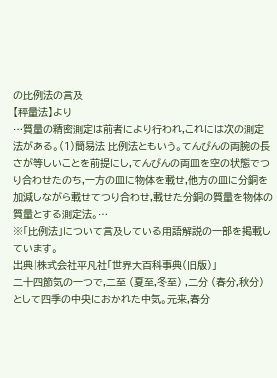の比例法の言及
【秤量法】より
…質量の精密測定は前者により行われ,これには次の測定法がある。(1)簡易法 比例法ともいう。てんびんの両腕の長さが等しいことを前提にし,てんびんの両皿を空の状態でつり合わせたのち,一方の皿に物体を載せ,他方の皿に分銅を加減しながら載せてつり合わせ,載せた分銅の質量を物体の質量とする測定法。…
※「比例法」について言及している用語解説の一部を掲載しています。
出典|株式会社平凡社「世界大百科事典(旧版)」
二十四節気の一つで,二至 (夏至,冬至) ,二分 (春分,秋分) として四季の中央におかれた中気。元来,春分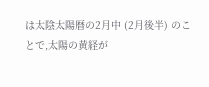は太陰太陽暦の2月中 (2月後半) のことで,太陽の黄経が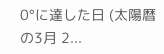0°に達した日 (太陽暦の3月 2...